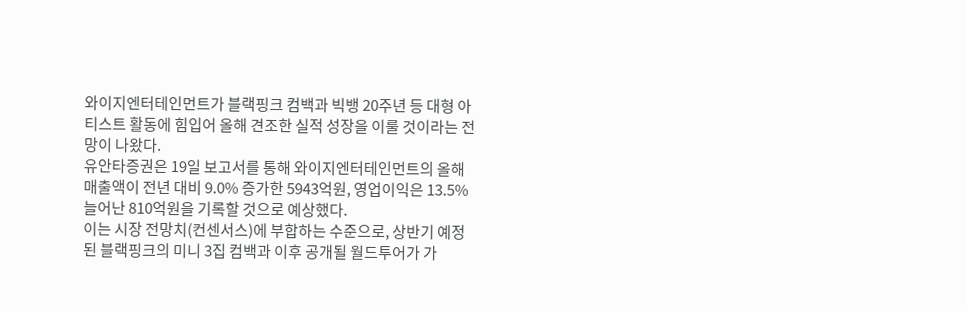와이지엔터테인먼트가 블랙핑크 컴백과 빅뱅 20주년 등 대형 아티스트 활동에 힘입어 올해 견조한 실적 성장을 이룰 것이라는 전망이 나왔다.
유안타증권은 19일 보고서를 통해 와이지엔터테인먼트의 올해 매출액이 전년 대비 9.0% 증가한 5943억원, 영업이익은 13.5% 늘어난 810억원을 기록할 것으로 예상했다.
이는 시장 전망치(컨센서스)에 부합하는 수준으로, 상반기 예정된 블랙핑크의 미니 3집 컴백과 이후 공개될 월드투어가 가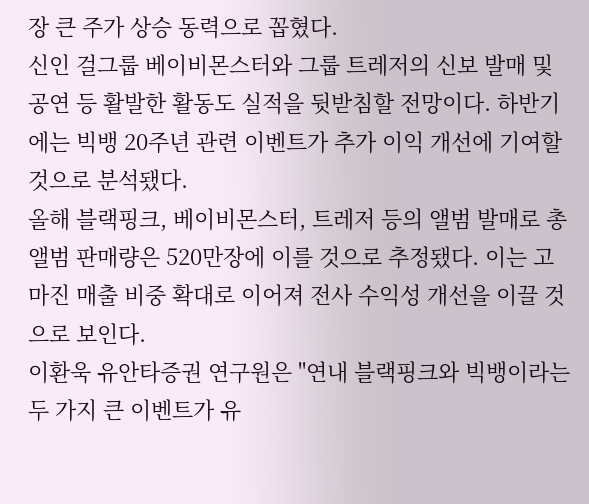장 큰 주가 상승 동력으로 꼽혔다.
신인 걸그룹 베이비몬스터와 그룹 트레저의 신보 발매 및 공연 등 활발한 활동도 실적을 뒷받침할 전망이다. 하반기에는 빅뱅 20주년 관련 이벤트가 추가 이익 개선에 기여할 것으로 분석됐다.
올해 블랙핑크, 베이비몬스터, 트레저 등의 앨범 발매로 총 앨범 판매량은 520만장에 이를 것으로 추정됐다. 이는 고마진 매출 비중 확대로 이어져 전사 수익성 개선을 이끌 것으로 보인다.
이환욱 유안타증권 연구원은 "연내 블랙핑크와 빅뱅이라는 두 가지 큰 이벤트가 유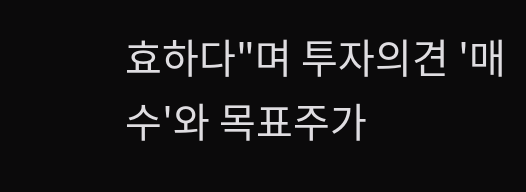효하다"며 투자의견 '매수'와 목표주가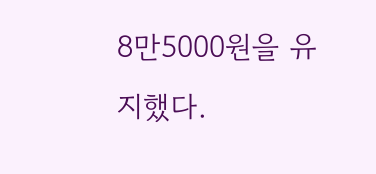8만5000원을 유지했다.